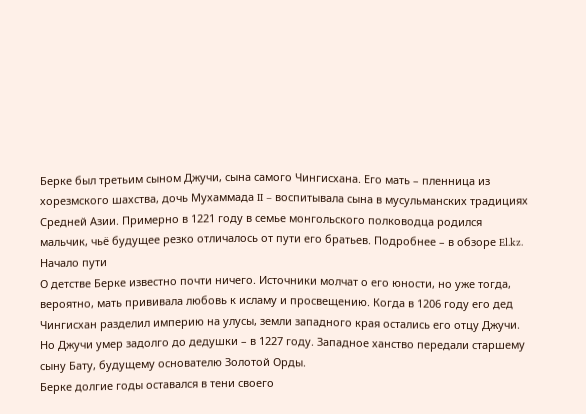Берке был третьим сыном Джучи, сына самого Чингисхана. Его мать – пленница из хорезмского шахства, дочь Мухаммада II – воспитывала сына в мусульманских традициях Средней Азии. Примерно в 1221 году в семье монгольского полководца родился мальчик, чьё будущее резко отличалось от пути его братьев. Подробнее – в обзоре El.kz.
Начало пути
О детстве Берке известно почти ничего. Источники молчат о его юности, но уже тогда, вероятно, мать прививала любовь к исламу и просвещению. Когда в 1206 году его дед Чингисхан разделил империю на улусы, земли западного края остались его отцу Джучи. Но Джучи умер задолго до дедушки – в 1227 году. Западное ханство передали старшему сыну Бату, будущему основателю Золотой Орды.
Берке долгие годы оставался в тени своего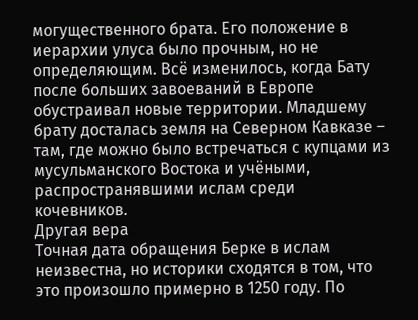могущественного брата. Его положение в иерархии улуса было прочным, но не определяющим. Всё изменилось, когда Бату после больших завоеваний в Европе обустраивал новые территории. Младшему брату досталась земля на Северном Кавказе – там, где можно было встречаться с купцами из мусульманского Востока и учёными, распространявшими ислам среди кочевников.
Другая вера
Точная дата обращения Берке в ислам неизвестна, но историки сходятся в том, что это произошло примерно в 1250 году. По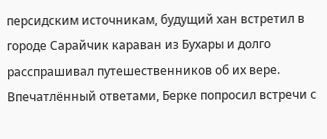персидским источникам, будущий хан встретил в городе Сарайчик караван из Бухары и долго расспрашивал путешественников об их вере. Впечатлённый ответами, Берке попросил встречи с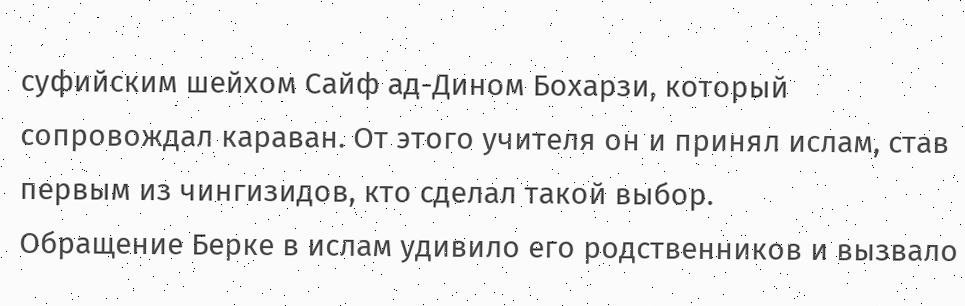суфийским шейхом Сайф ад-Дином Бохарзи, который сопровождал караван. От этого учителя он и принял ислам, став первым из чингизидов, кто сделал такой выбор.
Обращение Берке в ислам удивило его родственников и вызвало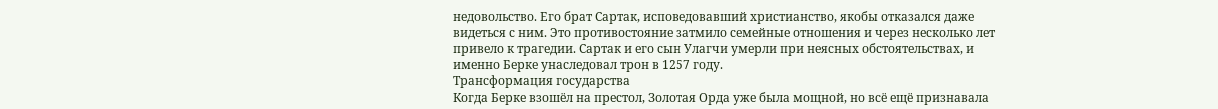недовольство. Его брат Сартак, исповедовавший христианство, якобы отказался даже видеться с ним. Это противостояние затмило семейные отношения и через несколько лет привело к трагедии. Сартак и его сын Улагчи умерли при неясных обстоятельствах, и именно Берке унаследовал трон в 1257 году.
Трансформация государства
Когда Берке взошёл на престол, Золотая Орда уже была мощной, но всё ещё признавала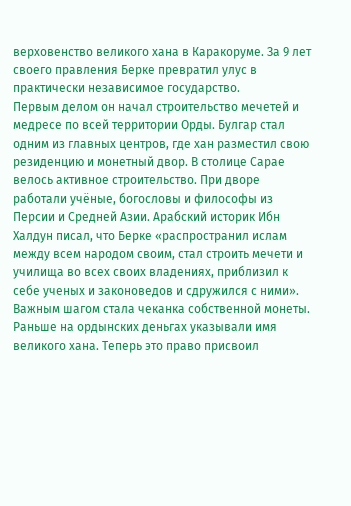верховенство великого хана в Каракоруме. За 9 лет своего правления Берке превратил улус в практически независимое государство.
Первым делом он начал строительство мечетей и медресе по всей территории Орды. Булгар стал одним из главных центров, где хан разместил свою резиденцию и монетный двор. В столице Сарае велось активное строительство. При дворе работали учёные, богословы и философы из Персии и Средней Азии. Арабский историк Ибн Халдун писал, что Берке «распространил ислам между всем народом своим, стал строить мечети и училища во всех своих владениях, приблизил к себе ученых и законоведов и сдружился с ними».
Важным шагом стала чеканка собственной монеты. Раньше на ордынских деньгах указывали имя великого хана. Теперь это право присвоил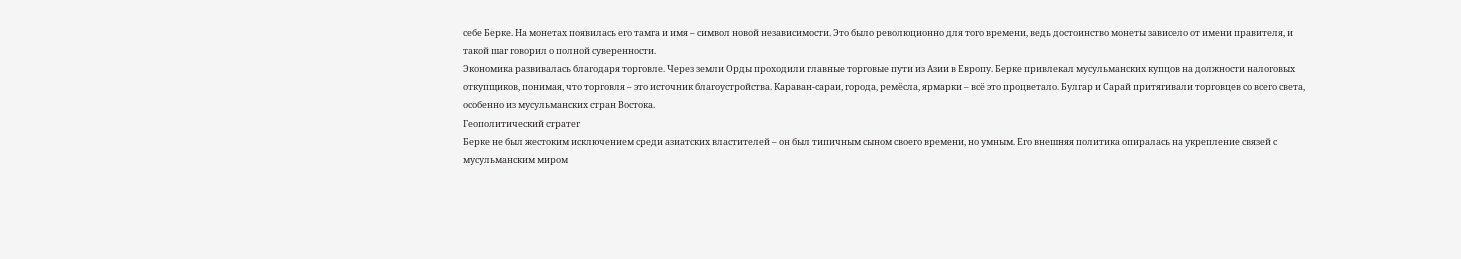себе Берке. На монетах появилась его тамга и имя – символ новой независимости. Это было революционно для того времени, ведь достоинство монеты зависело от имени правителя, и такой шаг говорил о полной суверенности.
Экономика развивалась благодаря торговле. Через земли Орды проходили главные торговые пути из Азии в Европу. Берке привлекал мусульманских купцов на должности налоговых откупщиков, понимая, что торговля – это источник благоустройства. Караван-сараи, города, ремёсла, ярмарки – всё это процветало. Булгар и Сарай притягивали торговцев со всего света, особенно из мусульманских стран Востока.
Геополитический стратег
Берке не был жестоким исключением среди азиатских властителей – он был типичным сыном своего времени, но умным. Его внешняя политика опиралась на укрепление связей с мусульманским миром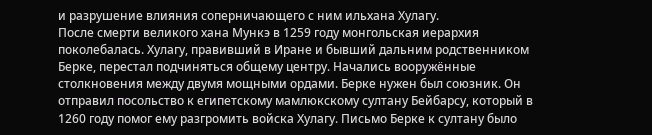и разрушение влияния соперничающего с ним ильхана Хулагу.
После смерти великого хана Мункэ в 1259 году монгольская иерархия поколебалась. Хулагу, правивший в Иране и бывший дальним родственником Берке, перестал подчиняться общему центру. Начались вооружённые столкновения между двумя мощными ордами. Берке нужен был союзник. Он отправил посольство к египетскому мамлюкскому султану Бейбарсу, который в 1260 году помог ему разгромить войска Хулагу. Письмо Берке к султану было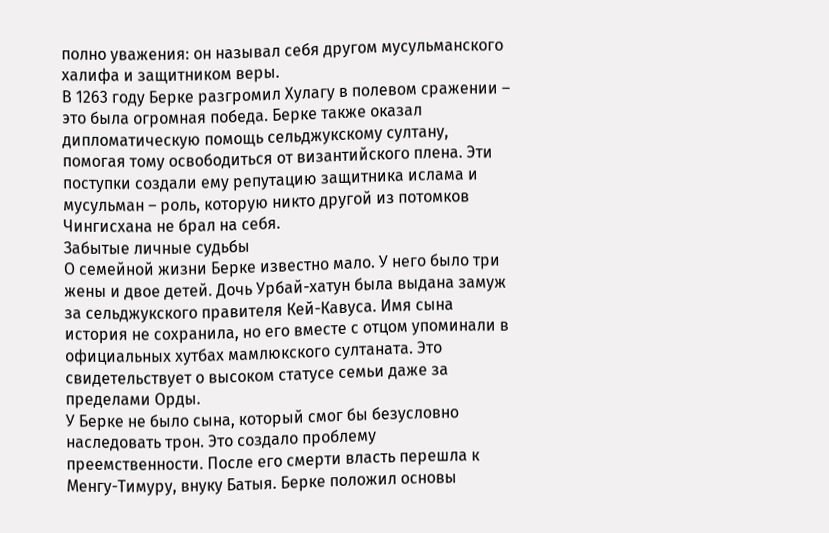полно уважения: он называл себя другом мусульманского халифа и защитником веры.
В 1263 году Берке разгромил Хулагу в полевом сражении – это была огромная победа. Берке также оказал дипломатическую помощь сельджукскому султану, помогая тому освободиться от византийского плена. Эти поступки создали ему репутацию защитника ислама и мусульман – роль, которую никто другой из потомков Чингисхана не брал на себя.
Забытые личные судьбы
О семейной жизни Берке известно мало. У него было три жены и двое детей. Дочь Урбай-хатун была выдана замуж за сельджукского правителя Кей-Кавуса. Имя сына история не сохранила, но его вместе с отцом упоминали в официальных хутбах мамлюкского султаната. Это свидетельствует о высоком статусе семьи даже за пределами Орды.
У Берке не было сына, который смог бы безусловно наследовать трон. Это создало проблему преемственности. После его смерти власть перешла к Менгу-Тимуру, внуку Батыя. Берке положил основы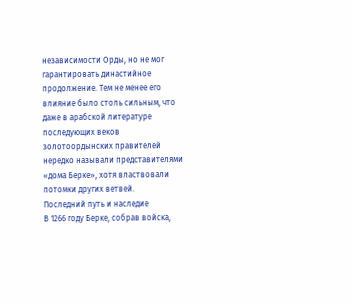независимости Орды, но не мог гарантировать династийное продолжение. Тем не менее его влияние было столь сильным, что даже в арабской литературе последующих веков золотоордынских правителей нередко называли представителями «дома Берке», хотя властвовали потомки других ветвей.
Последний путь и наследие
В 1266 году Берке, собрав войска,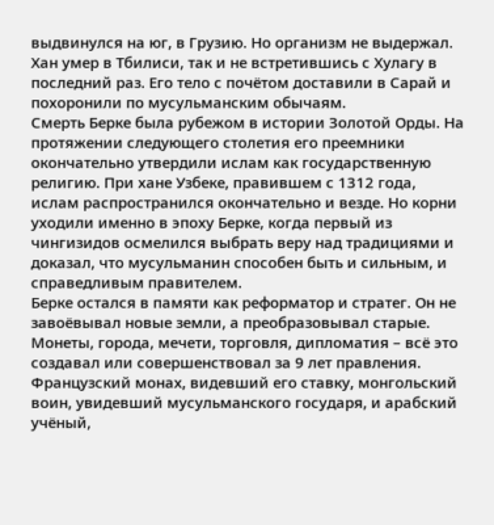выдвинулся на юг, в Грузию. Но организм не выдержал. Хан умер в Тбилиси, так и не встретившись с Хулагу в последний раз. Его тело с почётом доставили в Сарай и похоронили по мусульманским обычаям.
Смерть Берке была рубежом в истории Золотой Орды. На протяжении следующего столетия его преемники окончательно утвердили ислам как государственную религию. При хане Узбеке, правившем с 1312 года, ислам распространился окончательно и везде. Но корни уходили именно в эпоху Берке, когда первый из чингизидов осмелился выбрать веру над традициями и доказал, что мусульманин способен быть и сильным, и справедливым правителем.
Берке остался в памяти как реформатор и стратег. Он не завоёвывал новые земли, а преобразовывал старые. Монеты, города, мечети, торговля, дипломатия – всё это создавал или совершенствовал за 9 лет правления. Французский монах, видевший его ставку, монгольский воин, увидевший мусульманского государя, и арабский учёный,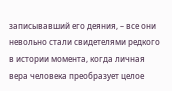записывавший его деяния, – все они невольно стали свидетелями редкого в истории момента, когда личная вера человека преобразует целое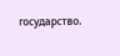государство.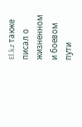El.kz также писал о жизненном и боевом пути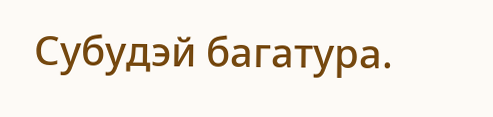Субудэй багатура.